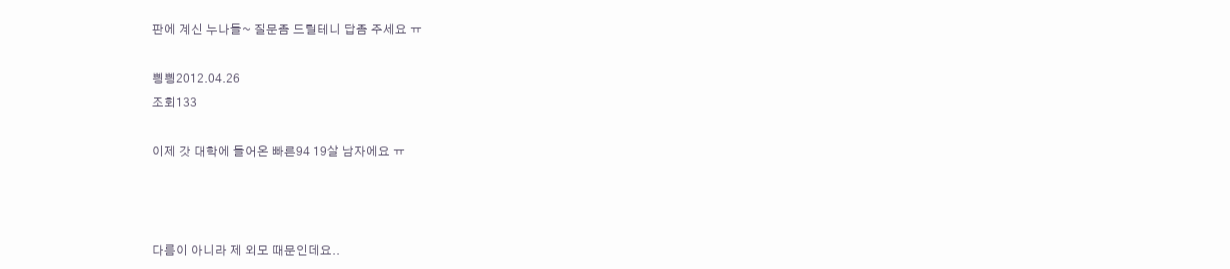판에 계신 누나들~ 질문좀 드릴테니 답좀 주세요 ㅠ

삉삉2012.04.26
조회133

이제 갓 대학에 들어온 빠른94 19살 남자에요 ㅠ



다름이 아니라 제 외모 때문인데요..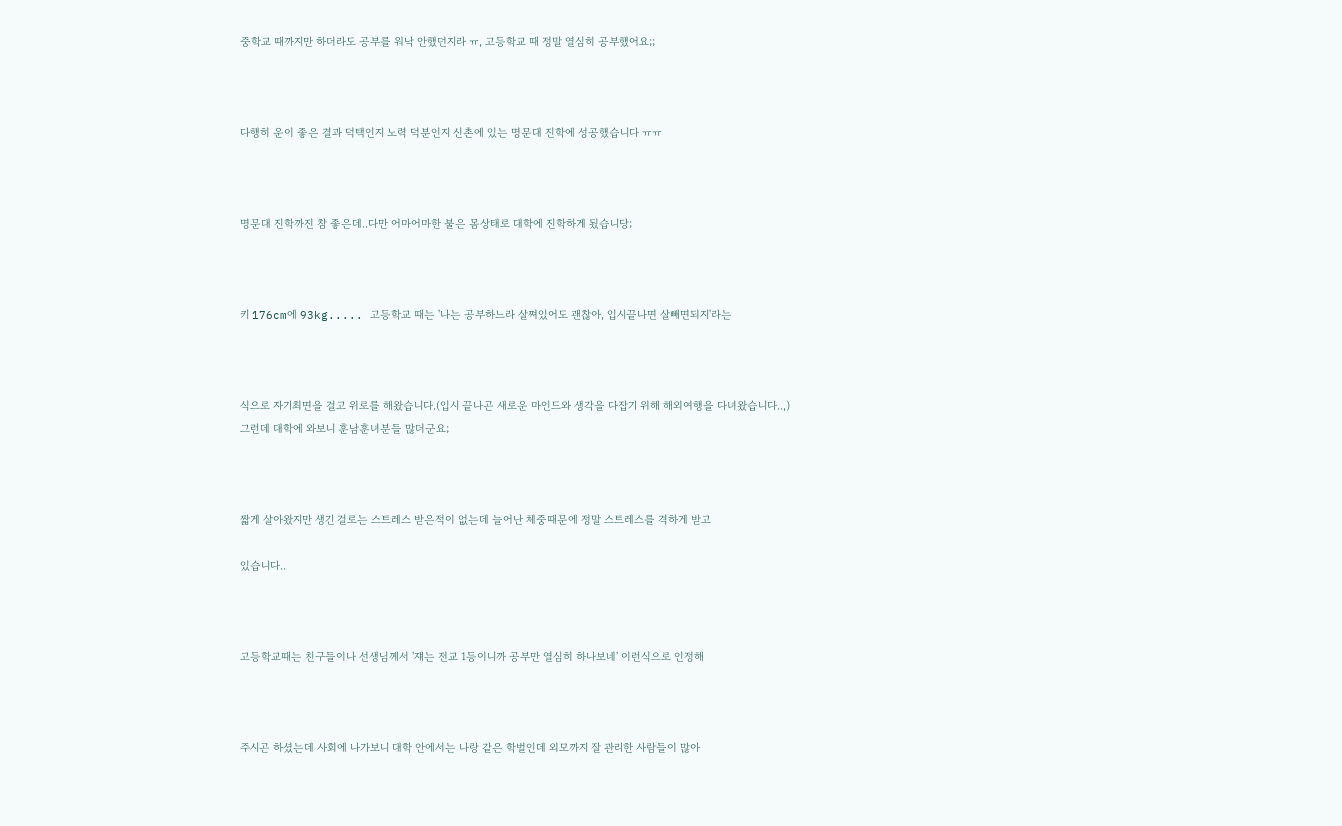중학교 때까지만 하더라도 공부를 워낙 안했던지라 ㅠ, 고등학교 때 정말 열심히 공부했어요;;



다행히 운이 좋은 결과 덕택인지 노력 덕분인지 신촌에 있는 명문대 진학에 성공했습니다 ㅠㅠ



명문대 진학까진 참 좋은데..다만 어마어마한 불은 몸상태로 대학에 진학하게 됬습니당;



키 176cm에 93kg..... 고등학교 때는 '나는 공부하느라 살쪄있어도 괜찮아, 입시끝나면 살빼면되지'라는



식으로 자기최면을 걸고 위로를 해왔습니다.(입시 끝나곤 새로운 마인드와 생각을 다잡기 위해 해외여행을 다녀왔습니다..,) 그런데 대학에 와보니 훈남훈녀분들 많더군요;



짧게 살아왔지만 생긴 걸로는 스트레스 받은적이 없는데 늘어난 체중때문에 정말 스트레스를 격하게 받고

있습니다..



고등학교때는 친구들이나 선생님께서 '쟤는 전교 1등이니까 공부만 열심히 하나보네' 이런식으로 인정해



주시곤 하셨는데 사회에 나가보니 대학 안에서는 나랑 같은 학벌인데 외모까지 잘 관리한 사람들이 많아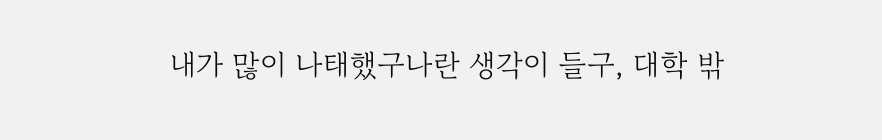내가 많이 나태했구나란 생각이 들구, 대학 밖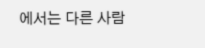에서는 다른 사람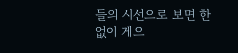들의 시선으로 보면 한없이 게으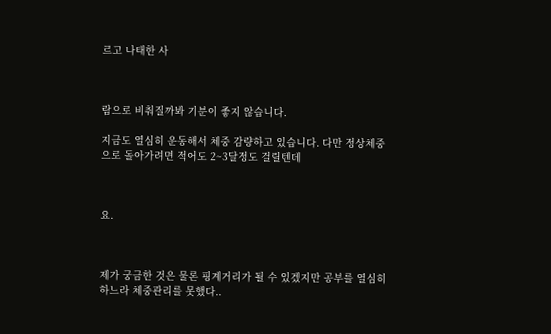르고 나태한 사



람으로 비춰질까봐 기분이 좋지 않습니다.

지금도 열심히 운동해서 체중 감량하고 있습니다. 다만 정상체중으로 돌아가려면 적어도 2~3달정도 걸릴텐데



요.



제가 궁금한 것은 물론 핑계거리가 될 수 있겠지만 공부를 열심히 하느라 체중관리를 못했다..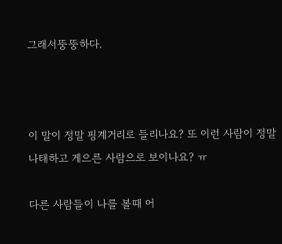그래서뚱뚱하다.



이 말이 정말 핑계거리로 들리나요? 또 이런 사람이 정말 나태하고 게으른 사람으로 보이나요? ㅠ

다른 사람들이 나를 볼때 어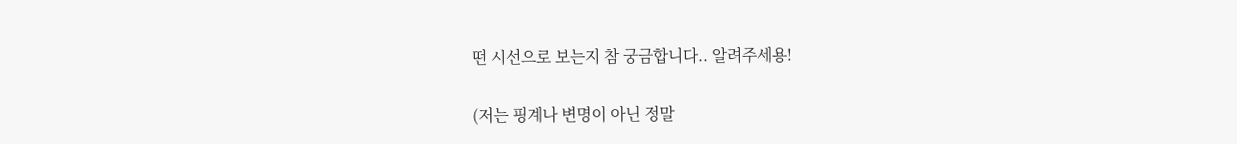떤 시선으로 보는지 참 궁금합니다.. 알려주세용!

(저는 핑계나 변명이 아닌 정말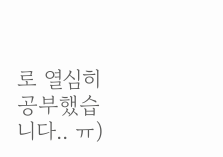로 열심히 공부했습니다.. ㅠ)